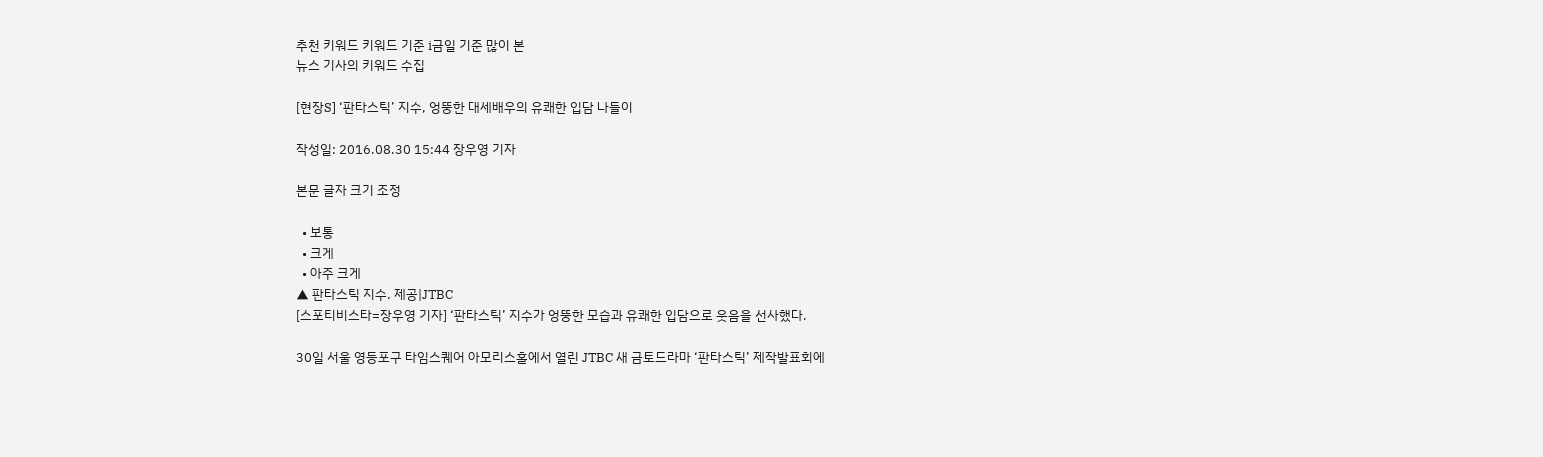추천 키워드 키워드 기준 i금일 기준 많이 본
뉴스 기사의 키워드 수집

[현장S] ‘판타스틱’ 지수, 엉뚱한 대세배우의 유쾌한 입담 나들이

작성일: 2016.08.30 15:44 장우영 기자

본문 글자 크기 조정

  • 보통
  • 크게
  • 아주 크게
▲ 판타스틱 지수. 제공|JTBC
[스포티비스타=장우영 기자] ‘판타스틱’ 지수가 엉뚱한 모습과 유쾌한 입담으로 웃음을 선사했다.

30일 서울 영등포구 타임스퀘어 아모리스홀에서 열린 JTBC 새 금토드라마 ‘판타스틱’ 제작발표회에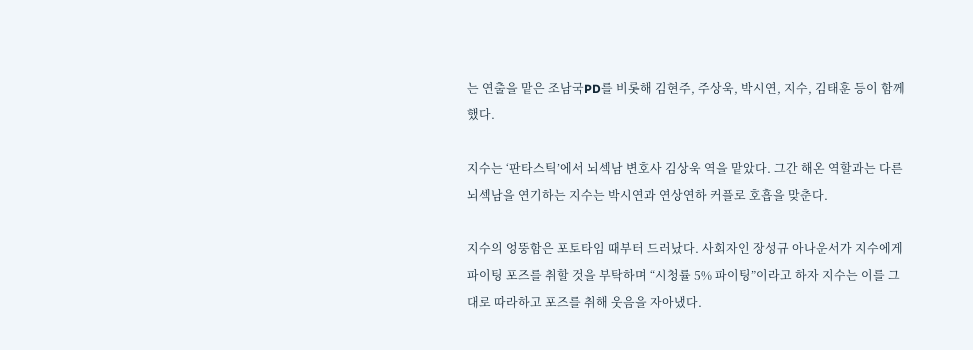는 연출을 맡은 조남국PD를 비롯해 김현주, 주상욱, 박시연, 지수, 김태훈 등이 함께했다.

지수는 ‘판타스틱’에서 뇌섹남 변호사 김상욱 역을 맡았다. 그간 해온 역할과는 다른 뇌섹남을 연기하는 지수는 박시연과 연상연하 커플로 호흡을 맞춘다.

지수의 엉뚱함은 포토타임 때부터 드러났다. 사회자인 장성규 아나운서가 지수에게 파이팅 포즈를 취할 것을 부탁하며 “시청률 5% 파이팅”이라고 하자 지수는 이를 그대로 따라하고 포즈를 취해 웃음을 자아냈다.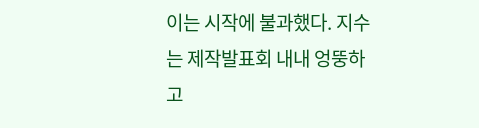이는 시작에 불과했다. 지수는 제작발표회 내내 엉뚱하고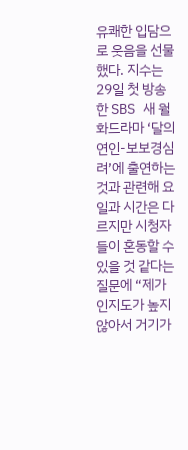유쾌한 입담으로 웃음을 선물했다. 지수는 29일 첫 방송한 SBS 새 월화드라마 ‘달의 연인-보보경심 려’에 출연하는 것과 관련해 요일과 시간은 다르지만 시청자들이 혼동할 수 있을 것 같다는 질문에 “제가 인지도가 높지 않아서 거기가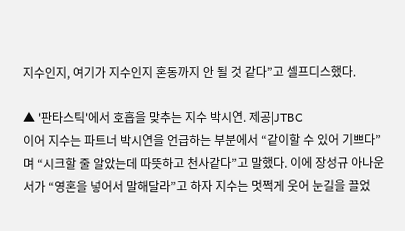지수인지, 여기가 지수인지 혼동까지 안 될 것 같다”고 셀프디스했다.

▲ '판타스틱'에서 호흡을 맞추는 지수 박시연. 제공|JTBC
이어 지수는 파트너 박시연을 언급하는 부분에서 “같이할 수 있어 기쁘다”며 “시크할 줄 알았는데 따뜻하고 천사같다”고 말했다. 이에 장성규 아나운서가 “영혼을 넣어서 말해달라”고 하자 지수는 멋쩍게 웃어 눈길을 끌었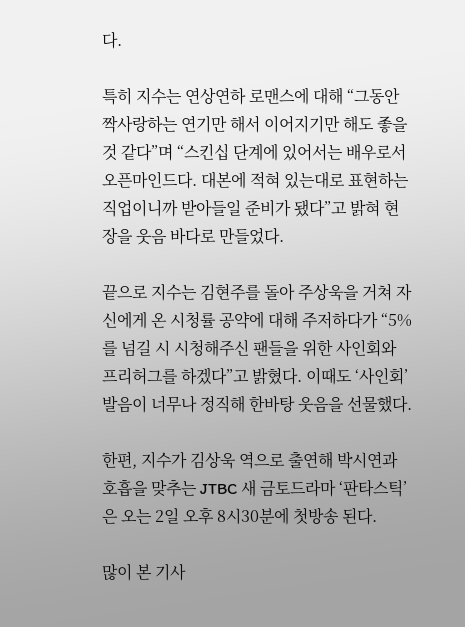다.

특히 지수는 연상연하 로맨스에 대해 “그동안 짝사랑하는 연기만 해서 이어지기만 해도 좋을 것 같다”며 “스킨십 단계에 있어서는 배우로서 오픈마인드다. 대본에 적혀 있는대로 표현하는 직업이니까 받아들일 준비가 됐다”고 밝혀 현장을 웃음 바다로 만들었다.

끝으로 지수는 김현주를 돌아 주상욱을 거쳐 자신에게 온 시청률 공약에 대해 주저하다가 “5%를 넘길 시 시청해주신 팬들을 위한 사인회와 프리허그를 하겠다”고 밝혔다. 이때도 ‘사인회’ 발음이 너무나 정직해 한바탕 웃음을 선물했다.

한편, 지수가 김상욱 역으로 출연해 박시연과 호흡을 맞추는 JTBC 새 금토드라마 ‘판타스틱’은 오는 2일 오후 8시30분에 첫방송 된다.

많이 본 기사